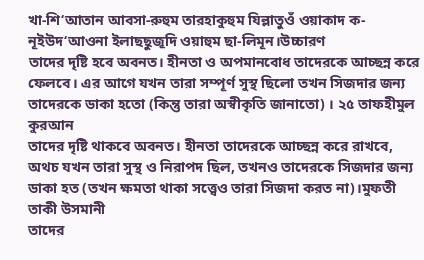খা-শি‘আতান আবসা-রুহুম তারহাকুহুম যিল্লাতুওঁ ওয়াকাদ ক-নূইউদ‘আওনা ইলাছছুজূদি ওয়াহুম ছা-লিমূন।উচ্চারণ
তাদের দৃষ্টি হবে অবনত। হীনতা ও অপমানবোধ তাদেরকে আচ্ছন্ন করে ফেলবে। এর আগে যখন তারা সম্পূর্ণ সুস্থ ছিলো তখন সিজদার জন্য তাদেরকে ডাকা হতো (কিন্তু তারা অস্বীকৃতি জানাতো) । ২৫ তাফহীমুল কুরআন
তাদের দৃষ্টি থাকবে অবনত। হীনতা তাদেরকে আচ্ছন্ন করে রাখবে, অথচ যখন তারা সুস্থ ও নিরাপদ ছিল, তখনও তাদেরকে সিজদার জন্য ডাকা হত (তখন ক্ষমতা থাকা সত্ত্বেও তারা সিজদা করত না)।মুফতী তাকী উসমানী
তাদের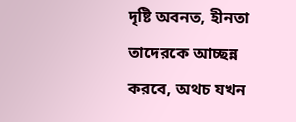দৃষ্টি অবনত, হীনতা তাদেরকে আচ্ছন্ন করবে, অথচ যখন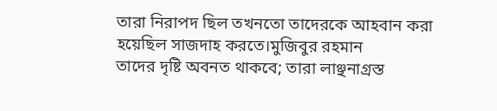তারা নিরাপদ ছিল তখনতো তাদেরকে আহবান করা হয়েছিল সাজদাহ করতে।মুজিবুর রহমান
তাদের দৃষ্টি অবনত থাকবে; তারা লাঞ্ছনাগ্রস্ত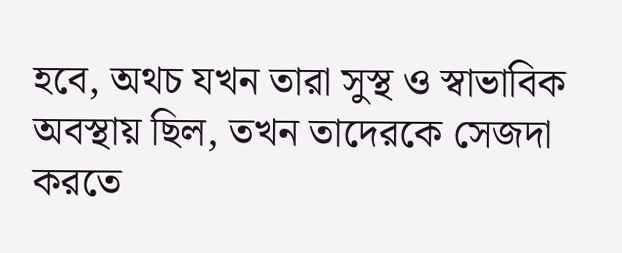হবে, অথচ যখন তারা সুস্থ ও স্বাভাবিক অবস্থায় ছিল, তখন তাদেরকে সেজদা করতে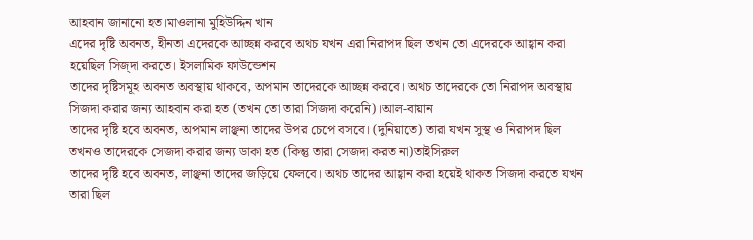আহবান জানানো হত।মাওলানা মুহিউদ্দিন খান
এদের দৃষ্টি অবনত, হীনতা এদেরকে আচ্ছন্ন করবে অথচ যখন এরা নিরাপদ ছিল তখন তো এদেরকে আহ্বান করা হয়েছিল সিজ্দা করতে। ইসলামিক ফাউন্ডেশন
তাদের দৃষ্টিসমূহ অবনত অবস্থায় থাকবে, অপমান তাদেরকে আচ্ছন্ন করবে। অথচ তাদেরকে তো নিরাপদ অবস্থায় সিজদা করার জন্য আহবান করা হত (তখন তো তারা সিজদা করেনি)।আল-বায়ান
তাদের দৃষ্টি হবে অবনত, অপমান লাঞ্ছনা তাদের উপর চেপে বসবে। (দুনিয়াতে) তারা যখন সুস্থ ও নিরাপদ ছিল তখনও তাদেরকে সেজদা করার জন্য ডাকা হত (কিন্তু তারা সেজদা করত না)তাইসিরুল
তাদের দৃষ্টি হবে অবনত, লাঞ্ছনা তাদের জড়িয়ে ফেলবে। অথচ তাদের আহ্বান করা হয়েই থাকত সিজদা করতে যখন তারা ছিল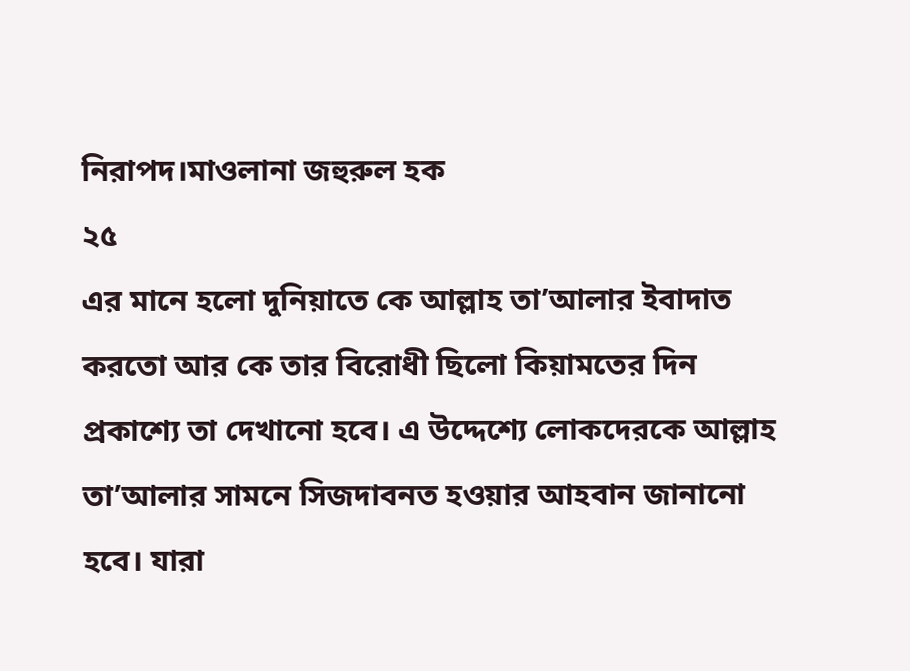নিরাপদ।মাওলানা জহুরুল হক
২৫
এর মানে হলো দুনিয়াতে কে আল্লাহ তা’আলার ইবাদাত করতো আর কে তার বিরোধী ছিলো কিয়ামতের দিন প্রকাশ্যে তা দেখানো হবে। এ উদ্দেশ্যে লোকদেরকে আল্লাহ তা’আলার সামনে সিজদাবনত হওয়ার আহবান জানানো হবে। যারা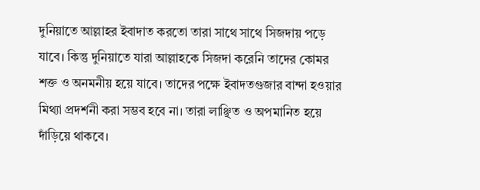দুনিয়াতে আল্লাহর ইবাদাত করতো তারা সাথে সাথে সিজদায় পড়ে যাবে। কিন্তু দুনিয়াতে যারা আল্লাহকে সিজদা করেনি তাদের কোমর শক্ত ও অনমনীয় হয়ে যাবে। তাদের পক্ষে ইবাদতগুজার বান্দা হওয়ার মিথ্যা প্রদর্শনী করা সম্ভব হবে না। তারা লাঞ্ছিত ও অপমানিত হয়ে দাঁড়িয়ে থাকবে।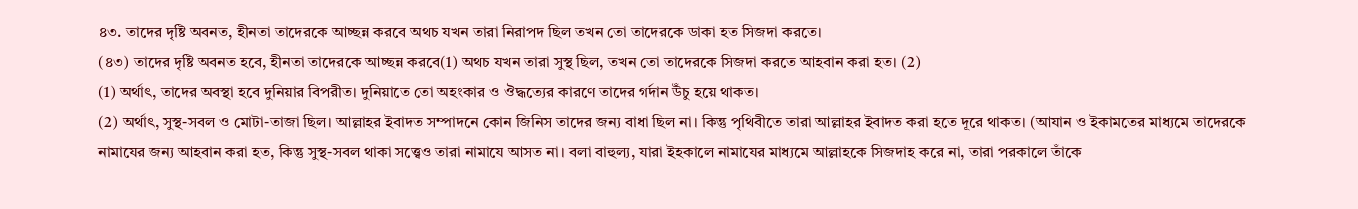৪৩. তাদের দৃষ্টি অবনত, হীনতা তাদেরকে আচ্ছন্ন করবে অথচ যখন তারা নিরাপদ ছিল তখন তো তাদেরকে ডাকা হত সিজদা করতে।
(৪৩) তাদের দৃষ্টি অবনত হবে, হীনতা তাদেরকে আচ্ছন্ন করবে(1) অথচ যখন তারা সুস্থ ছিল, তখন তো তাদেরকে সিজদা করতে আহবান করা হত। (2)
(1) অর্থাৎ, তাদের অবস্থা হবে দুনিয়ার বিপরীত। দুনিয়াতে তো অহংকার ও ঔদ্ধত্যের কারণে তাদের গর্দান উঁচু হয়ে থাকত।
(2) অর্থাৎ, সুস্থ-সবল ও মোটা-তাজা ছিল। আল্লাহর ইবাদত সম্পাদনে কোন জিনিস তাদের জন্য বাধা ছিল না। কিন্তু পৃথিবীতে তারা আল্লাহর ইবাদত করা হতে দূরে থাকত। (আযান ও ইকামতের মাধ্যমে তাদেরকে নামাযের জন্য আহবান করা হত, কিন্তু সুস্থ-সবল থাকা সত্ত্বেও তারা নামাযে আসত না। বলা বাহুল্য, যারা ইহকালে নামাযের মাধ্যমে আল্লাহকে সিজদাহ করে না, তারা পরকালে তাঁকে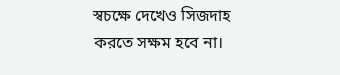স্বচক্ষে দেখেও সিজদাহ করতে সক্ষম হবে না।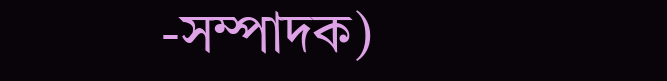-সম্পাদক)